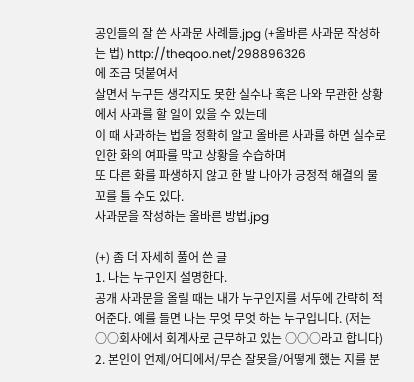공인들의 잘 쓴 사과문 사례들.jpg (+올바른 사과문 작성하는 법) http://theqoo.net/298896326
에 조금 덧붙여서
살면서 누구든 생각지도 못한 실수나 혹은 나와 무관한 상황에서 사과를 할 일이 있을 수 있는데
이 때 사과하는 법을 정확히 알고 올바른 사과를 하면 실수로 인한 화의 여파를 막고 상황을 수습하며
또 다른 화를 파생하지 않고 한 발 나아가 긍정적 해결의 물꼬를 틀 수도 있다.
사과문을 작성하는 올바른 방법.jpg

(+) 좀 더 자세히 풀어 쓴 글
1. 나는 누구인지 설명한다.
공개 사과문을 올릴 때는 내가 누구인지를 서두에 간략히 적어준다. 예를 들면 나는 무엇 무엇 하는 누구입니다. (저는 ○○회사에서 회계사로 근무하고 있는 ○○○라고 합니다)
2. 본인이 언제/어디에서/무슨 잘못을/어떻게 했는 지를 분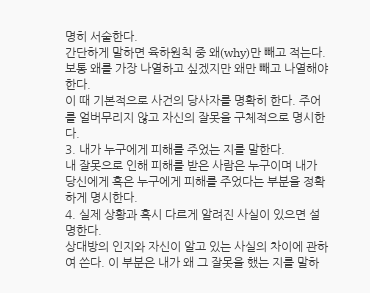명히 서술한다.
간단하게 말하면 육하원칙 중 왜(why)만 빼고 적는다. 보통 왜를 가장 나열하고 싶겠지만 왜만 빼고 나열해야 한다.
이 때 기본적으로 사건의 당사자를 명확히 한다. 주어를 얼버무리지 않고 자신의 잘못을 구체적으로 명시한다.
3. 내가 누구에게 피해를 주었는 지를 말한다.
내 잘못으로 인해 피해를 받은 사람은 누구이며 내가 당신에게 혹은 누구에게 피해를 주었다는 부분을 정확하게 명시한다.
4. 실제 상황과 혹시 다르게 알려진 사실이 있으면 설명한다.
상대방의 인지와 자신이 알고 있는 사실의 차이에 관하여 쓴다. 이 부분은 내가 왜 그 잘못을 했는 지를 말하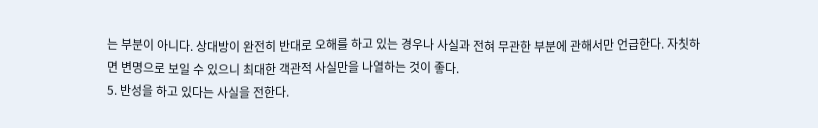는 부분이 아니다. 상대방이 완전히 반대로 오해를 하고 있는 경우나 사실과 전혀 무관한 부분에 관해서만 언급한다. 자칫하면 변명으로 보일 수 있으니 최대한 객관적 사실만을 나열하는 것이 좋다.
5. 반성을 하고 있다는 사실을 전한다.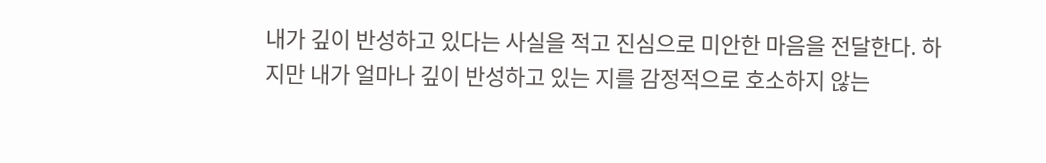내가 깊이 반성하고 있다는 사실을 적고 진심으로 미안한 마음을 전달한다. 하지만 내가 얼마나 깊이 반성하고 있는 지를 감정적으로 호소하지 않는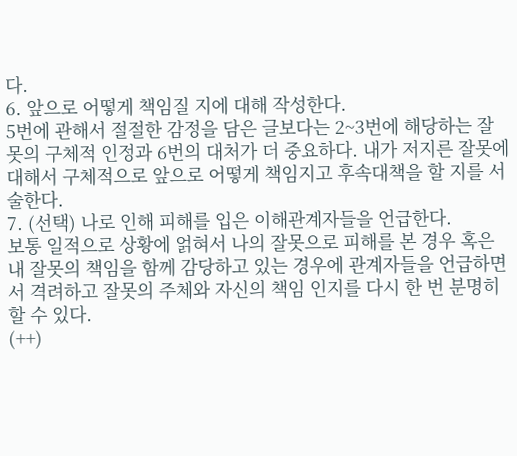다.
6. 앞으로 어떻게 책임질 지에 대해 작성한다.
5번에 관해서 절절한 감정을 담은 글보다는 2~3번에 해당하는 잘못의 구체적 인정과 6번의 대처가 더 중요하다. 내가 저지른 잘못에 대해서 구체적으로 앞으로 어떻게 책임지고 후속대책을 할 지를 서술한다.
7. (선택) 나로 인해 피해를 입은 이해관계자들을 언급한다.
보통 일적으로 상황에 얽혀서 나의 잘못으로 피해를 본 경우 혹은 내 잘못의 책임을 함께 감당하고 있는 경우에 관계자들을 언급하면서 격려하고 잘못의 주체와 자신의 책임 인지를 다시 한 번 분명히 할 수 있다.
(++)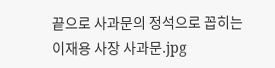끝으로 사과문의 정석으로 꼽히는 이재용 사장 사과문.jpg